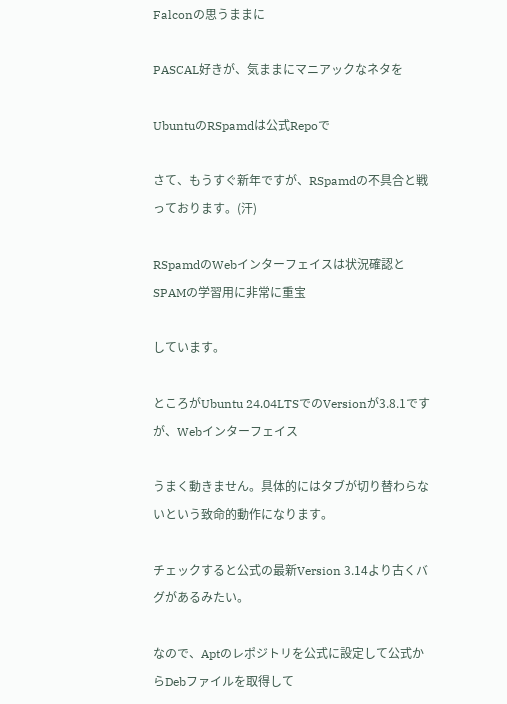Falconの思うままに

PASCAL好きが、気ままにマニアックなネタを

UbuntuのRSpamdは公式Repoで

さて、もうすぐ新年ですが、RSpamdの不具合と戦っております。(汗)

RSpamdのWebインターフェイスは状況確認とSPAMの学習用に非常に重宝

しています。

ところがUbuntu 24.04LTSでのVersionが3.8.1ですが、Webインターフェイス

うまく動きません。具体的にはタブが切り替わらないという致命的動作になります。

チェックすると公式の最新Version 3.14より古くバグがあるみたい。

なので、Aptのレポジトリを公式に設定して公式からDebファイルを取得して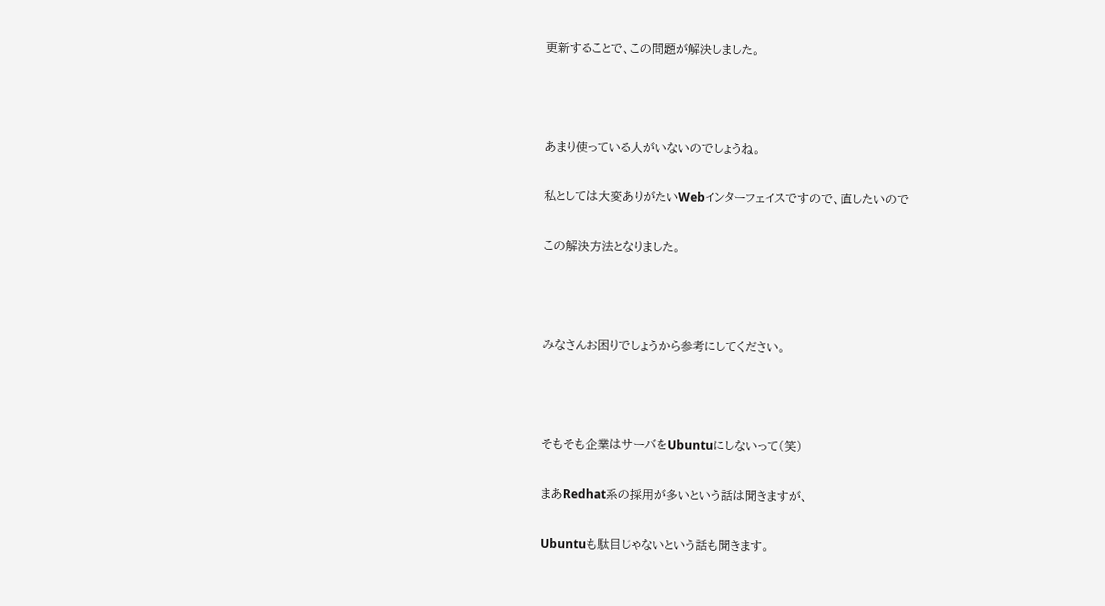更新することで、この問題が解決しました。



あまり使っている人がいないのでしょうね。

私としては大変ありがたいWebインターフェイスですので、直したいので

この解決方法となりました。



みなさんお困りでしょうから参考にしてください。



そもそも企業はサーバをUbuntuにしないって(笑)

まあRedhat系の採用が多いという話は聞きますが、

Ubuntuも駄目じゃないという話も聞きます。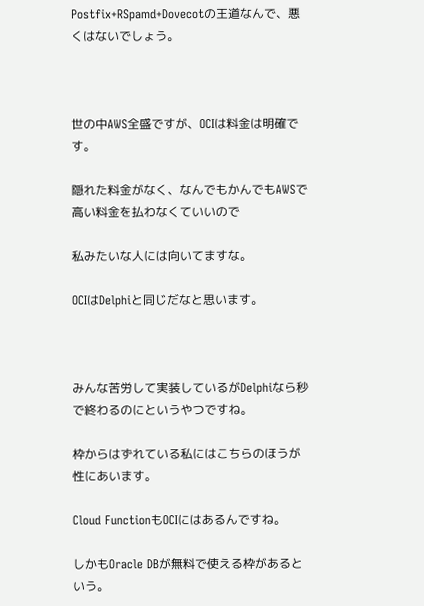Postfix+RSpamd+Dovecotの王道なんで、悪くはないでしょう。



世の中AWS全盛ですが、OCIは料金は明確です。

隠れた料金がなく、なんでもかんでもAWSで高い料金を払わなくていいので

私みたいな人には向いてますな。

OCIはDelphiと同じだなと思います。



みんな苦労して実装しているがDelphiなら秒で終わるのにというやつですね。

枠からはずれている私にはこちらのほうが性にあいます。

Cloud FunctionもOCIにはあるんですね。

しかもOracle DBが無料で使える枠があるという。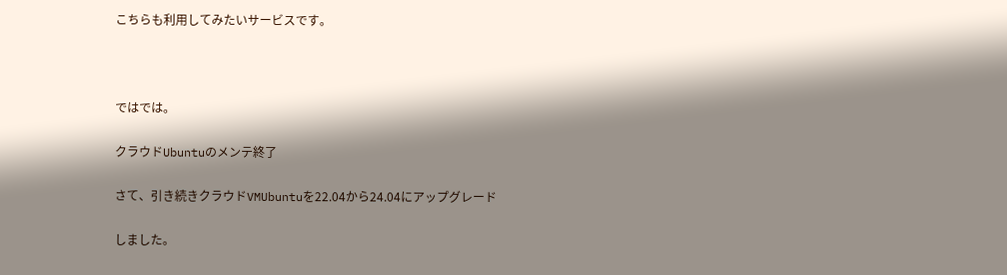こちらも利用してみたいサービスです。



ではでは。

クラウドUbuntuのメンテ終了

さて、引き続きクラウドVMUbuntuを22.04から24.04にアップグレード

しました。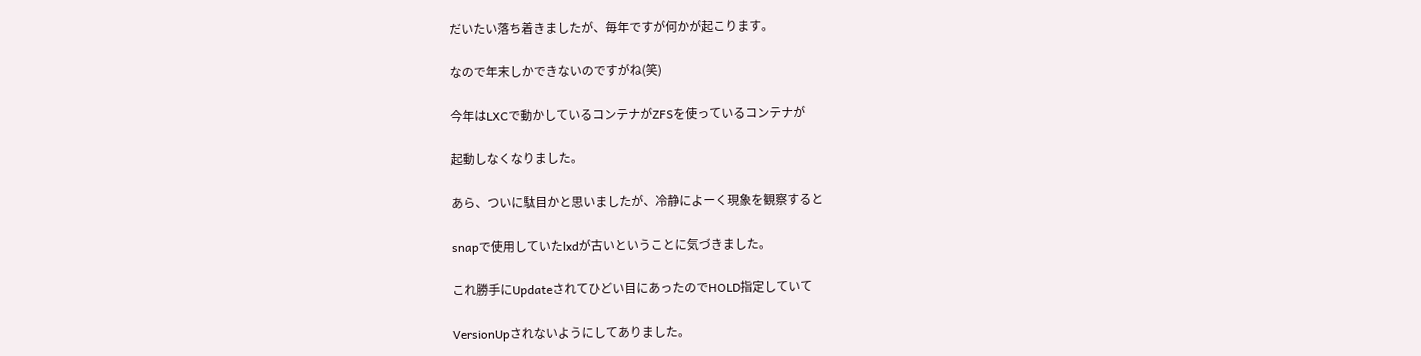だいたい落ち着きましたが、毎年ですが何かが起こります。

なので年末しかできないのですがね(笑)

今年はLXCで動かしているコンテナがZFSを使っているコンテナが

起動しなくなりました。

あら、ついに駄目かと思いましたが、冷静によーく現象を観察すると

snapで使用していたlxdが古いということに気づきました。

これ勝手にUpdateされてひどい目にあったのでHOLD指定していて

VersionUpされないようにしてありました。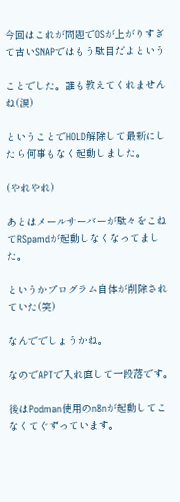今回はこれが問題でOSが上がりすぎて古いSNAPではもう駄目だよという

ことでした。誰も教えてくれませんね(涙)

ということでHOLD解除して最新にしたら何事もなく起動しました。

(やれやれ)

あとはメールサーバーが駄々をこねてRSpamdが起動しなくなってました。

というかプログラム自体が削除されていた(笑)

なんででしょうかね。

なのでAPTで入れ直して一段落です。

後はPodman使用のn8nが起動してこなくてぐずっています。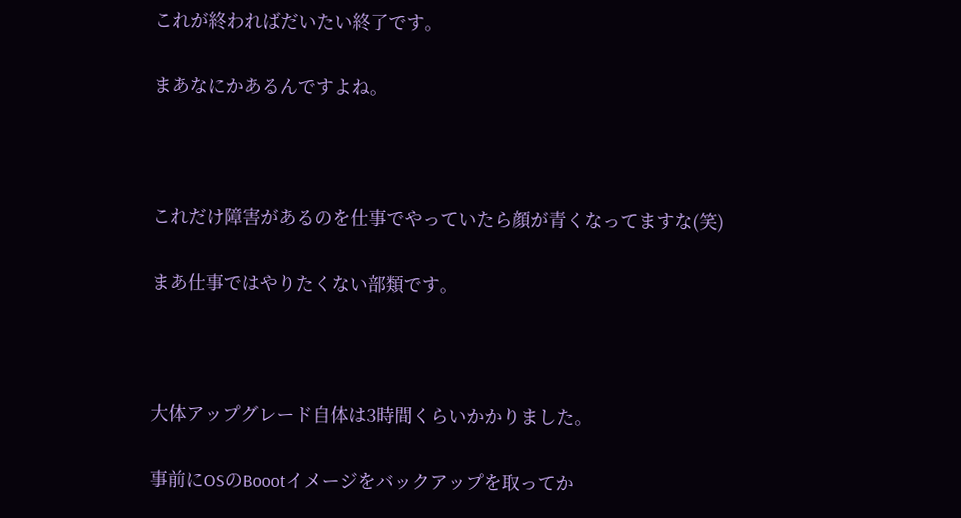これが終わればだいたい終了です。

まあなにかあるんですよね。



これだけ障害があるのを仕事でやっていたら顔が青くなってますな(笑)

まあ仕事ではやりたくない部類です。



大体アップグレード自体は3時間くらいかかりました。

事前にOSのBoootイメージをバックアップを取ってか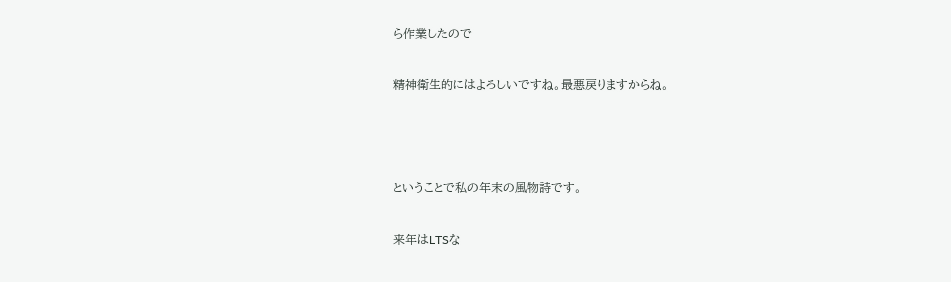ら作業したので

精神衛生的にはよろしいですね。最悪戻りますからね。



ということで私の年末の風物詩です。

来年はLTSな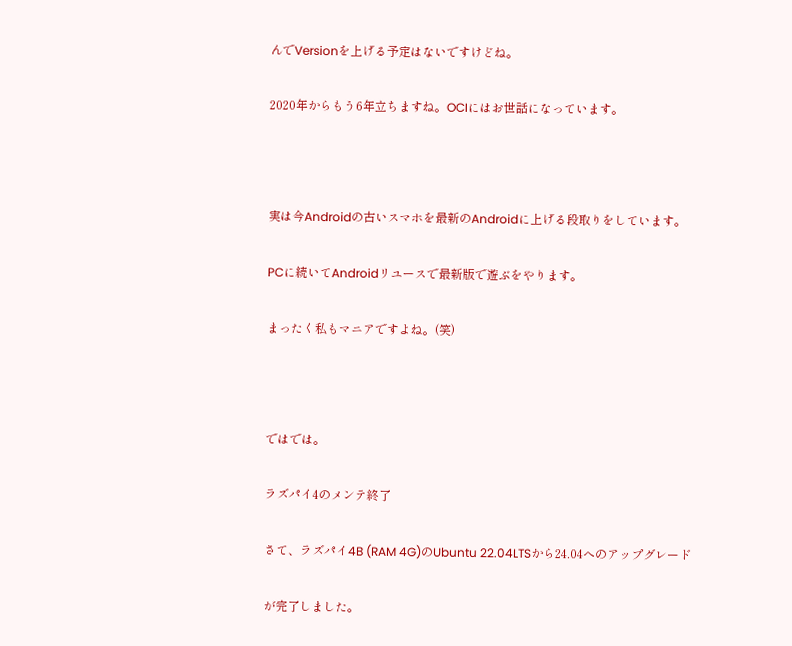んでVersionを上げる予定はないですけどね。

2020年からもう6年立ちますね。OCIにはお世話になっています。



実は今Androidの古いスマホを最新のAndroidに上げる段取りをしています。

PCに続いてAndroidリユースで最新版で遊ぶをやります。

まったく私もマニアですよね。(笑)



ではでは。

ラズパイ4のメンテ終了

さて、ラズパイ4B (RAM 4G)のUbuntu 22.04LTSから24.04へのアップグレード

が完了しました。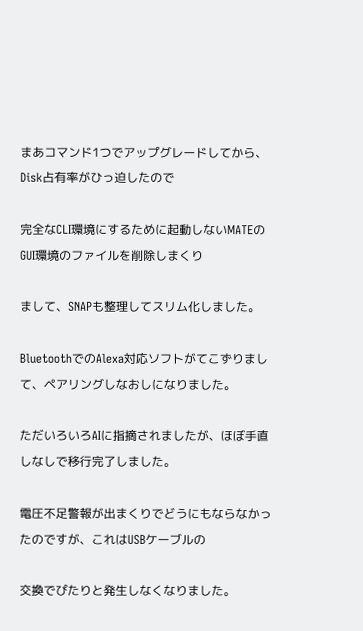まあコマンド1つでアップグレードしてから、Disk占有率がひっ迫したので

完全なCLI環境にするために起動しないMATEのGUI環境のファイルを削除しまくり

まして、SNAPも整理してスリム化しました。

BluetoothでのAlexa対応ソフトがてこずりまして、ペアリングしなおしになりました。

ただいろいろAIに指摘されましたが、ほぼ手直しなしで移行完了しました。

電圧不足警報が出まくりでどうにもならなかったのですが、これはUSBケーブルの

交換でぴたりと発生しなくなりました。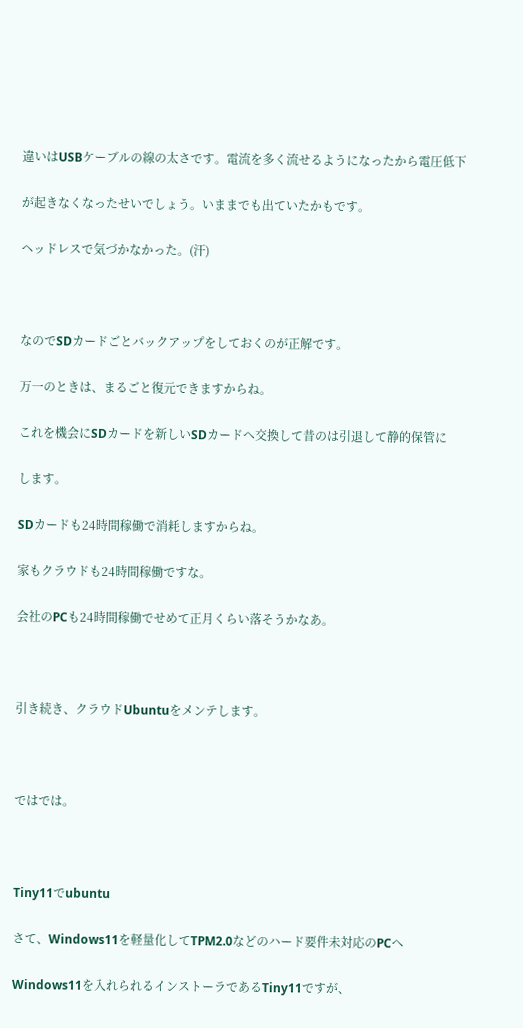違いはUSBケーブルの線の太さです。電流を多く流せるようになったから電圧低下

が起きなくなったせいでしょう。いままでも出ていたかもです。

ヘッドレスで気づかなかった。(汗)



なのでSDカードごとバックアップをしておくのが正解です。

万一のときは、まるごと復元できますからね。

これを機会にSDカードを新しいSDカードへ交換して昔のは引退して静的保管に

します。

SDカードも24時間稼働で消耗しますからね。

家もクラウドも24時間稼働ですな。

会社のPCも24時間稼働でせめて正月くらい落そうかなあ。



引き続き、クラウドUbuntuをメンテします。



ではでは。



Tiny11でubuntu

さて、Windows11を軽量化してTPM2.0などのハード要件未対応のPCへ

Windows11を入れられるインストーラであるTiny11ですが、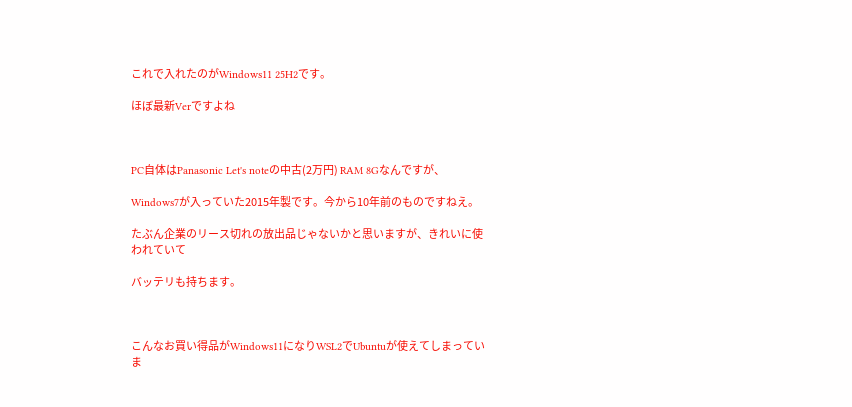これで入れたのがWindows11 25H2です。

ほぼ最新Verですよね



PC自体はPanasonic Let's noteの中古(2万円) RAM 8Gなんですが、

Windows7が入っていた2015年製です。今から10年前のものですねえ。

たぶん企業のリース切れの放出品じゃないかと思いますが、きれいに使われていて

バッテリも持ちます。



こんなお買い得品がWindows11になりWSL2でUbuntuが使えてしまっていま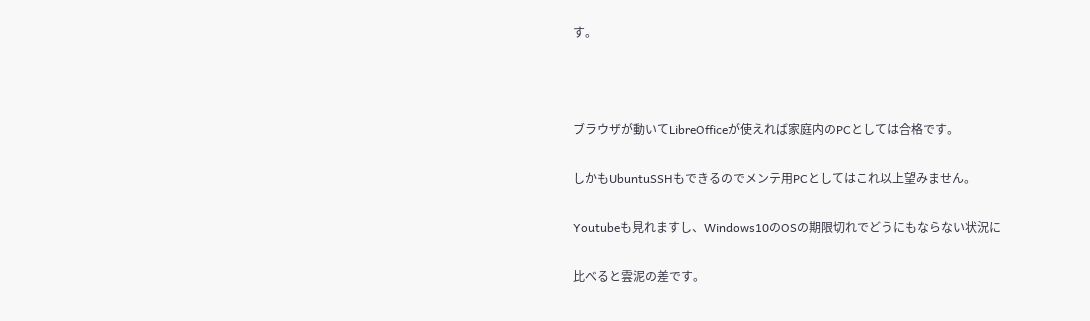す。



ブラウザが動いてLibreOfficeが使えれば家庭内のPCとしては合格です。

しかもUbuntuSSHもできるのでメンテ用PCとしてはこれ以上望みません。

Youtubeも見れますし、Windows10のOSの期限切れでどうにもならない状況に

比べると雲泥の差です。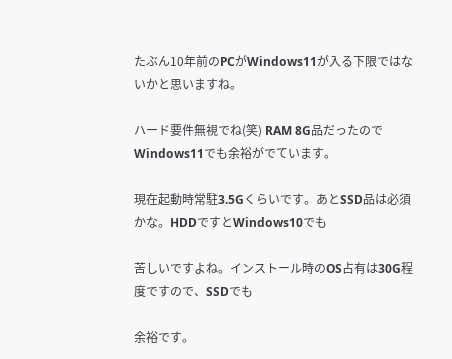たぶん10年前のPCがWindows11が入る下限ではないかと思いますね。

ハード要件無視でね(笑) RAM 8G品だったのでWindows11でも余裕がでています。

現在起動時常駐3.5Gくらいです。あとSSD品は必須かな。HDDですとWindows10でも

苦しいですよね。インストール時のOS占有は30G程度ですので、SSDでも

余裕です。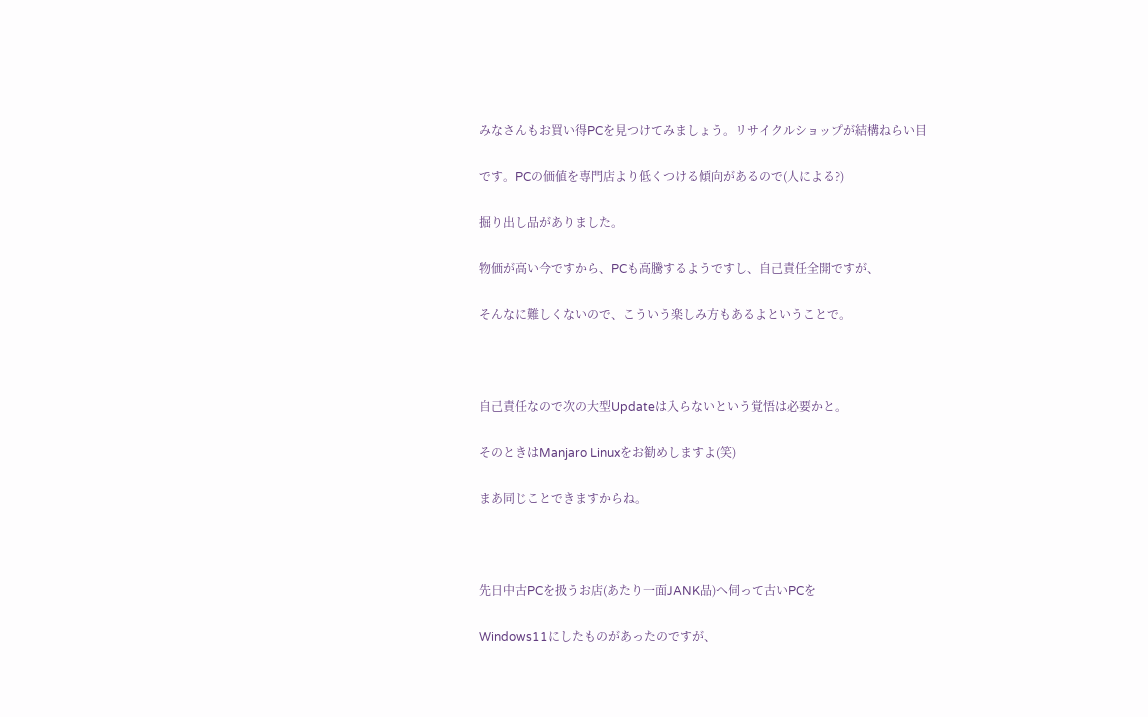みなさんもお買い得PCを見つけてみましょう。リサイクルショップが結構ねらい目

です。PCの価値を専門店より低くつける傾向があるので(人による?)

掘り出し品がありました。

物価が高い今ですから、PCも高騰するようですし、自己責任全開ですが、

そんなに難しくないので、こういう楽しみ方もあるよということで。



自己責任なので次の大型Updateは入らないという覚悟は必要かと。

そのときはManjaro Linuxをお勧めしますよ(笑)

まあ同じことできますからね。



先日中古PCを扱うお店(あたり一面JANK品)へ伺って古いPCを

Windows11にしたものがあったのですが、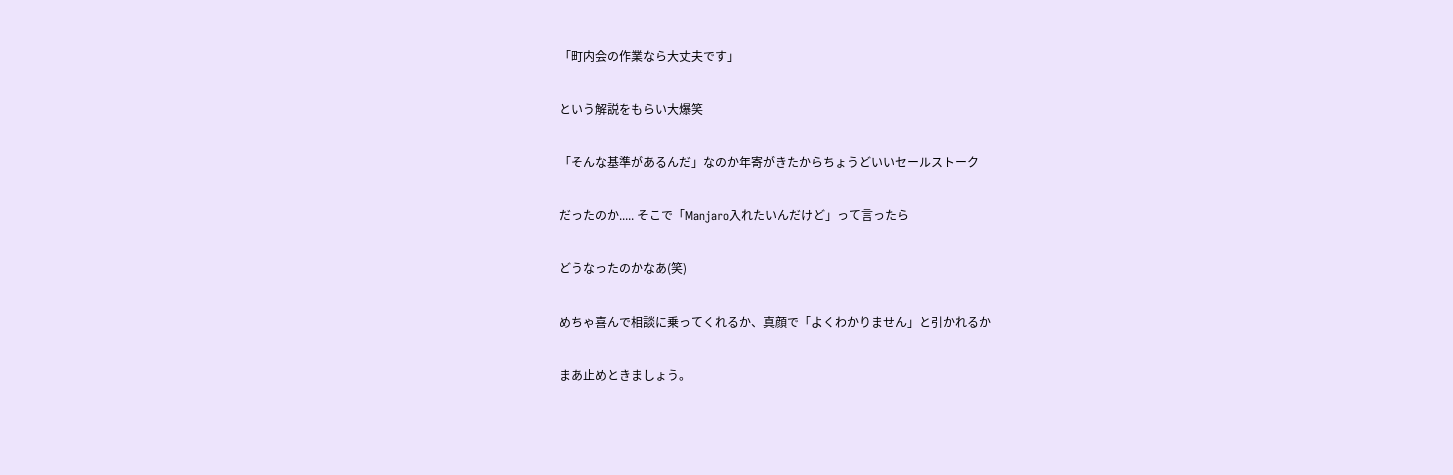「町内会の作業なら大丈夫です」

という解説をもらい大爆笑

「そんな基準があるんだ」なのか年寄がきたからちょうどいいセールストーク

だったのか..... そこで「Manjaro入れたいんだけど」って言ったら

どうなったのかなあ(笑)

めちゃ喜んで相談に乗ってくれるか、真顔で「よくわかりません」と引かれるか

まあ止めときましょう。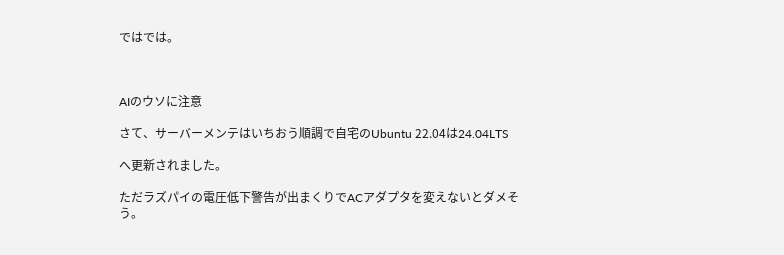ではでは。



AIのウソに注意

さて、サーバーメンテはいちおう順調で自宅のUbuntu 22.04は24.04LTS

へ更新されました。

ただラズパイの電圧低下警告が出まくりでACアダプタを変えないとダメそう。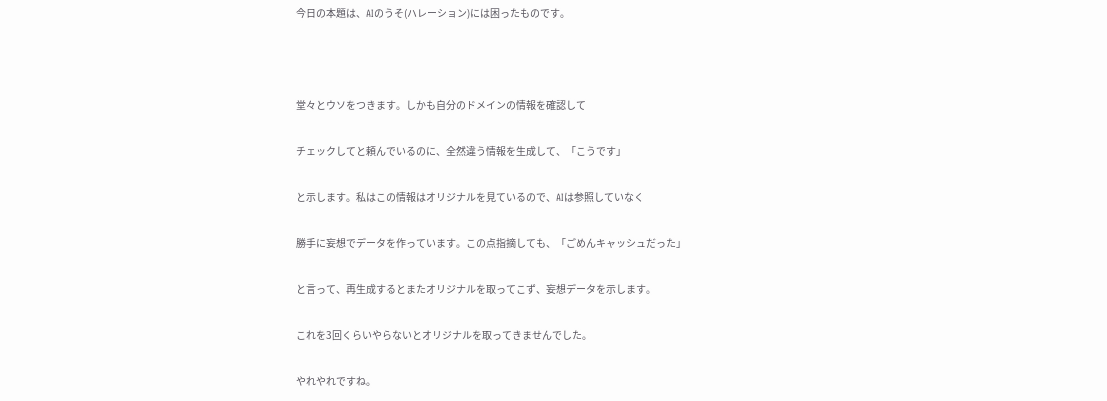今日の本題は、AIのうそ(ハレーション)には困ったものです。



堂々とウソをつきます。しかも自分のドメインの情報を確認して

チェックしてと頼んでいるのに、全然違う情報を生成して、「こうです」

と示します。私はこの情報はオリジナルを見ているので、AIは参照していなく

勝手に妄想でデータを作っています。この点指摘しても、「ごめんキャッシュだった」

と言って、再生成するとまたオリジナルを取ってこず、妄想データを示します。

これを3回くらいやらないとオリジナルを取ってきませんでした。

やれやれですね。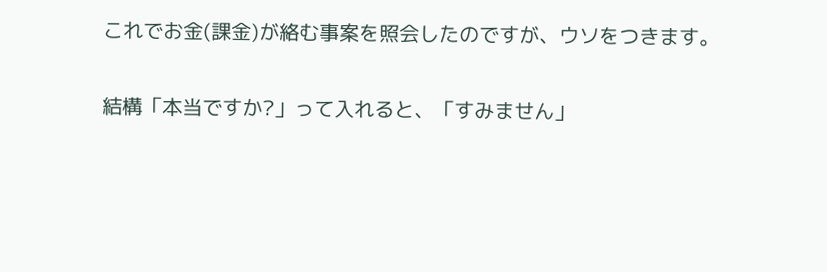これでお金(課金)が絡む事案を照会したのですが、ウソをつきます。

結構「本当ですか?」って入れると、「すみません」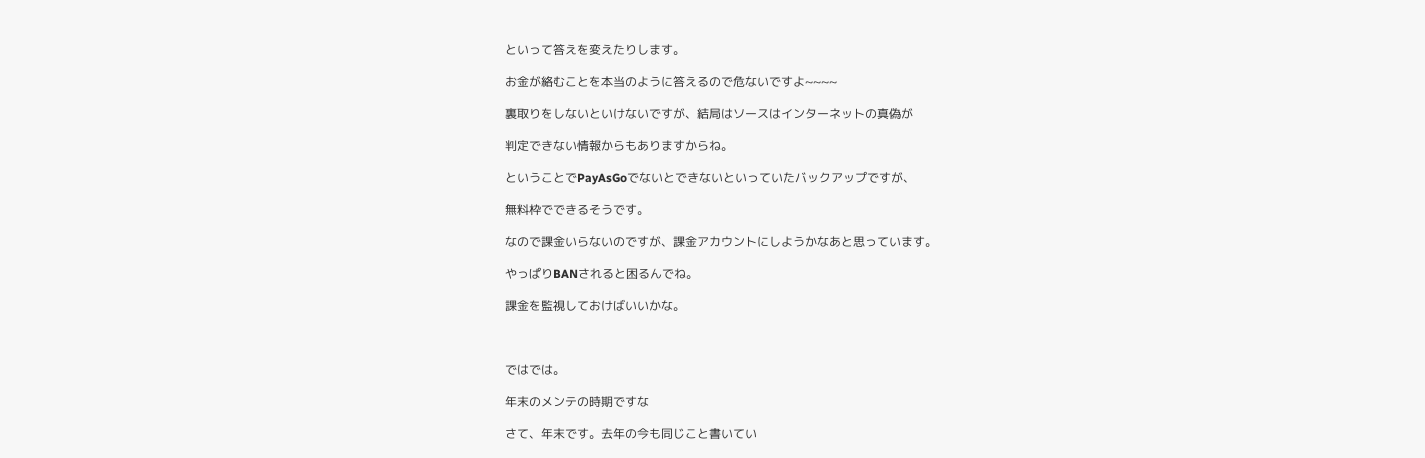といって答えを変えたりします。

お金が絡むことを本当のように答えるので危ないですよ~~~~

裏取りをしないといけないですが、結局はソースはインターネットの真偽が

判定できない情報からもありますからね。

ということでPayAsGoでないとできないといっていたバックアップですが、

無料枠でできるそうです。

なので課金いらないのですが、課金アカウントにしようかなあと思っています。

やっぱりBANされると困るんでね。

課金を監視しておけばいいかな。



ではでは。

年末のメンテの時期ですな

さて、年末です。去年の今も同じこと書いてい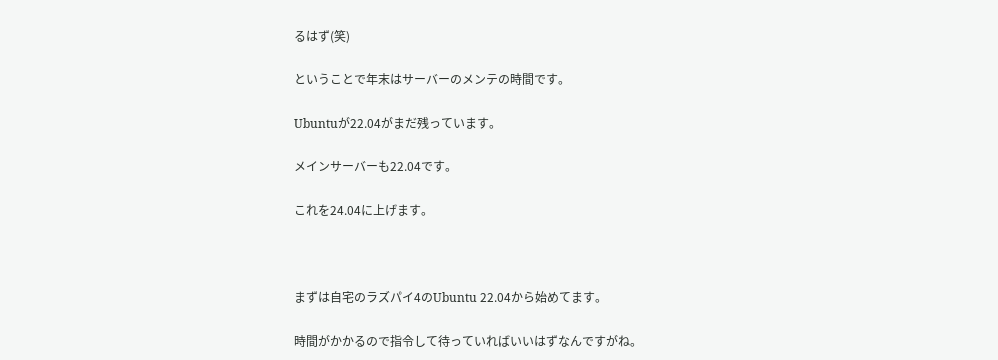るはず(笑)

ということで年末はサーバーのメンテの時間です。

Ubuntuが22.04がまだ残っています。

メインサーバーも22.04です。

これを24.04に上げます。



まずは自宅のラズパイ4のUbuntu 22.04から始めてます。

時間がかかるので指令して待っていればいいはずなんですがね。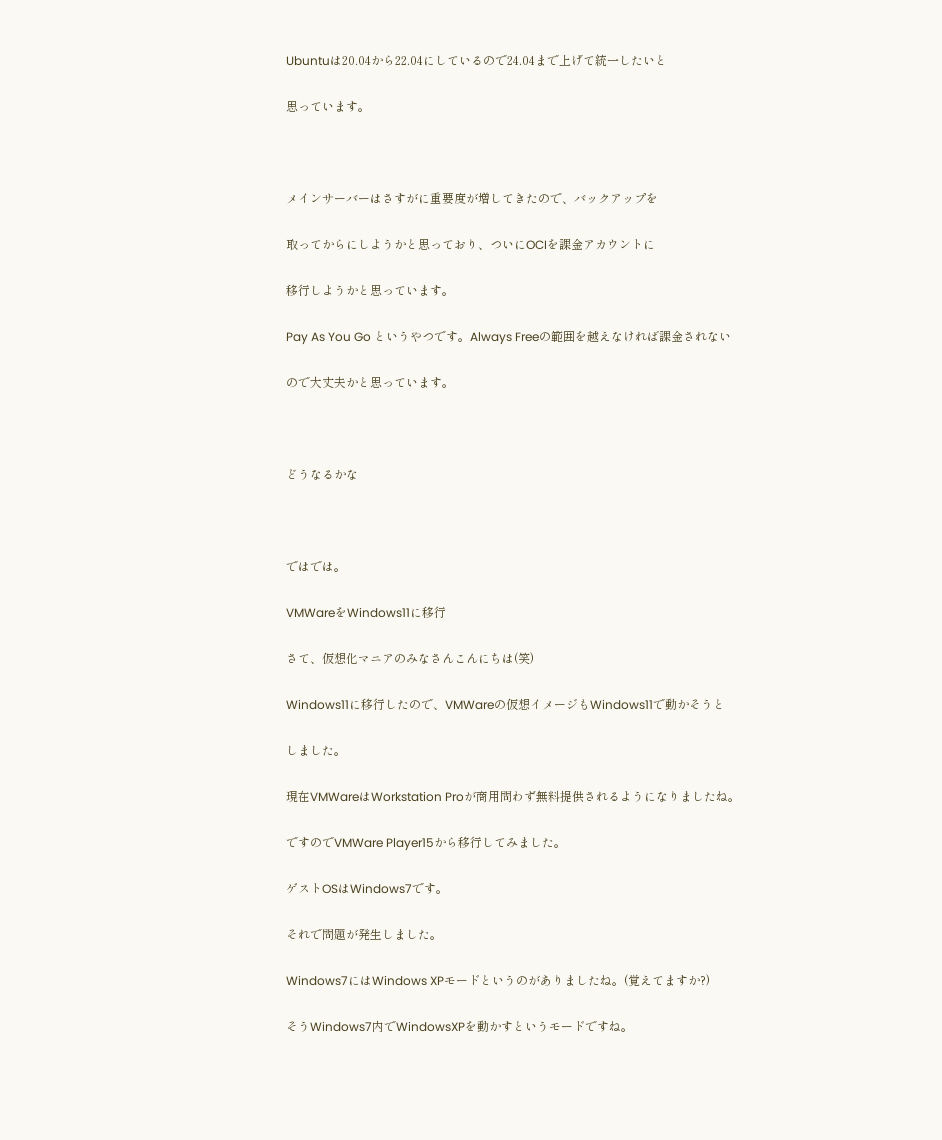Ubuntuは20.04から22.04にしているので24.04まで上げて統一したいと

思っています。



メインサーバーはさすがに重要度が増してきたので、バックアップを

取ってからにしようかと思っており、ついにOCIを課金アカウントに

移行しようかと思っています。

Pay As You Go というやつです。Always Freeの範囲を越えなければ課金されない

ので大丈夫かと思っています。



どうなるかな



ではでは。

VMWareをWindows11に移行

さて、仮想化マニアのみなさんこんにちは(笑)

Windows11に移行したので、VMWareの仮想イメージもWindows11で動かそうと

しました。

現在VMWareはWorkstation Proが商用問わず無料提供されるようになりましたね。

ですのでVMWare Player15から移行してみました。

ゲストOSはWindows7です。

それで問題が発生しました。

Windows7にはWindows XPモードというのがありましたね。(覚えてますか?)

そうWindows7内でWindowsXPを動かすというモードですね。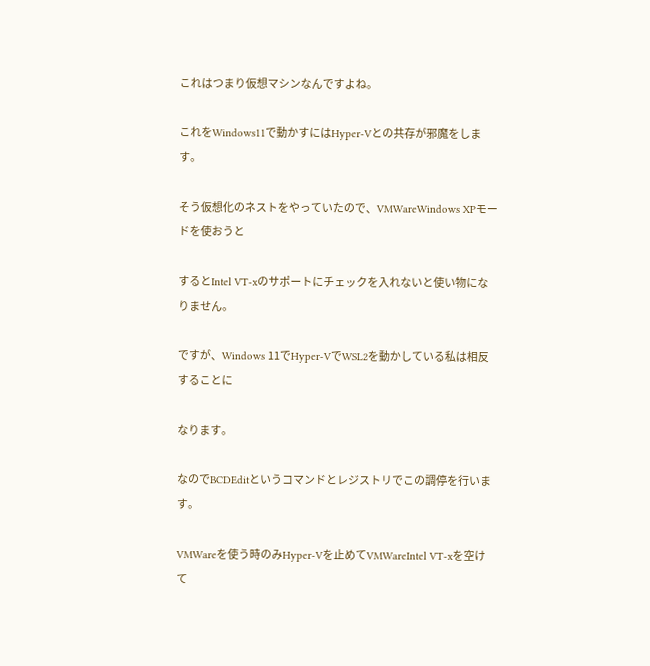これはつまり仮想マシンなんですよね。

これをWindows11で動かすにはHyper-Vとの共存が邪魔をします。

そう仮想化のネストをやっていたので、VMWareWindows XPモードを使おうと

するとIntel VT-xのサポートにチェックを入れないと使い物になりません。

ですが、Windows 11でHyper-VでWSL2を動かしている私は相反することに

なります。

なのでBCDEditというコマンドとレジストリでこの調停を行います。

VMWareを使う時のみHyper-Vを止めてVMWareIntel VT-xを空けて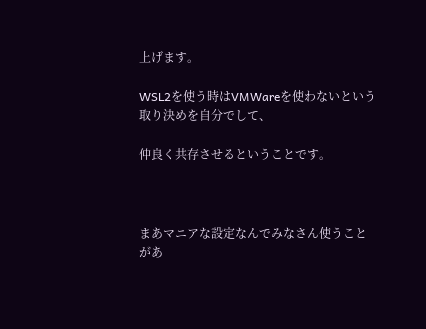上げます。

WSL2を使う時はVMWareを使わないという取り決めを自分でして、

仲良く共存させるということです。



まあマニアな設定なんでみなさん使うことがあ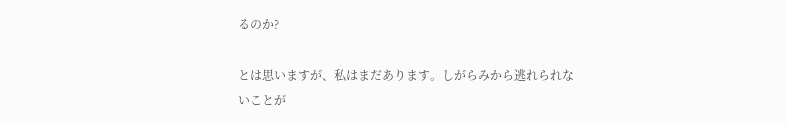るのか?

とは思いますが、私はまだあります。しがらみから逃れられないことが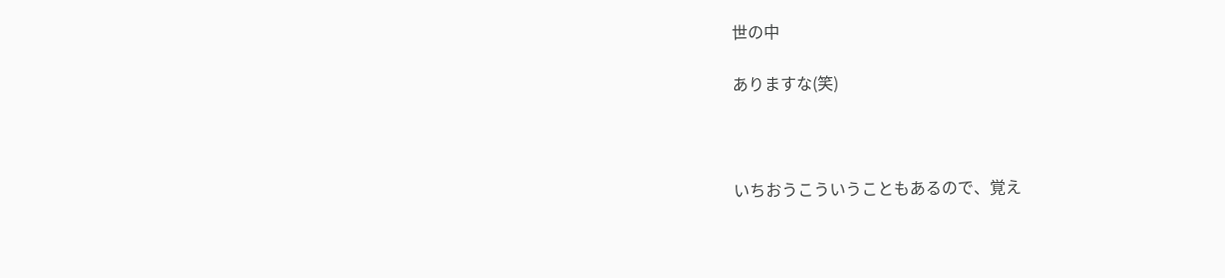世の中

ありますな(笑)



いちおうこういうこともあるので、覚え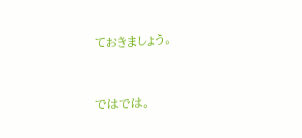ておきましょう。



ではでは。